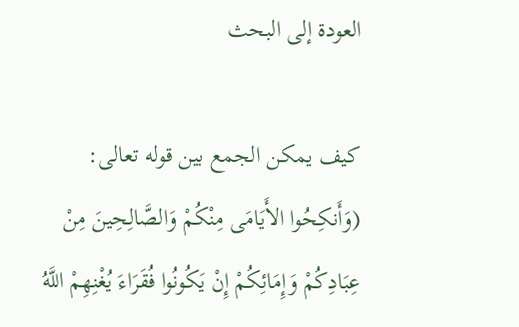العودة إلى البحث

كيف يمكن الجمع بين قوله تعالى: (وَأَنكِحُوا الأَيَامَى مِنْكُمْ وَالصَّالِحِينَ مِنْ عِبَادِكُمْ وَإِمَائِكُمْ إِنْ يَكُونُوا فُقَرَاءَ يُغْنِهِمْ اللَّهُ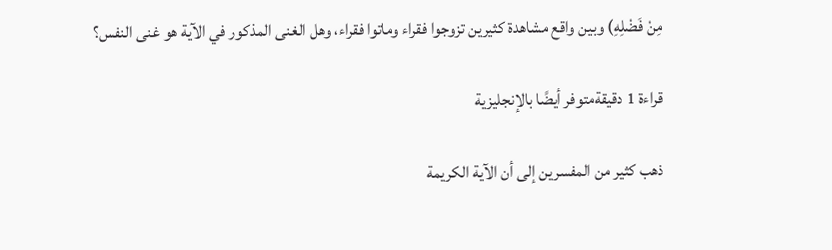مِنْ فَضْلِهِ) وبين واقع مشاهدة كثيرين تزوجوا فقراء وماتوا فقراء، وهل الغنى المذكور في الآية هو غنى النفس؟

قراءة 1 دقيقةمتوفر أيضًا بالإنجليزية

ذهب كثير من المفسرين إلى أن الآية الكريمة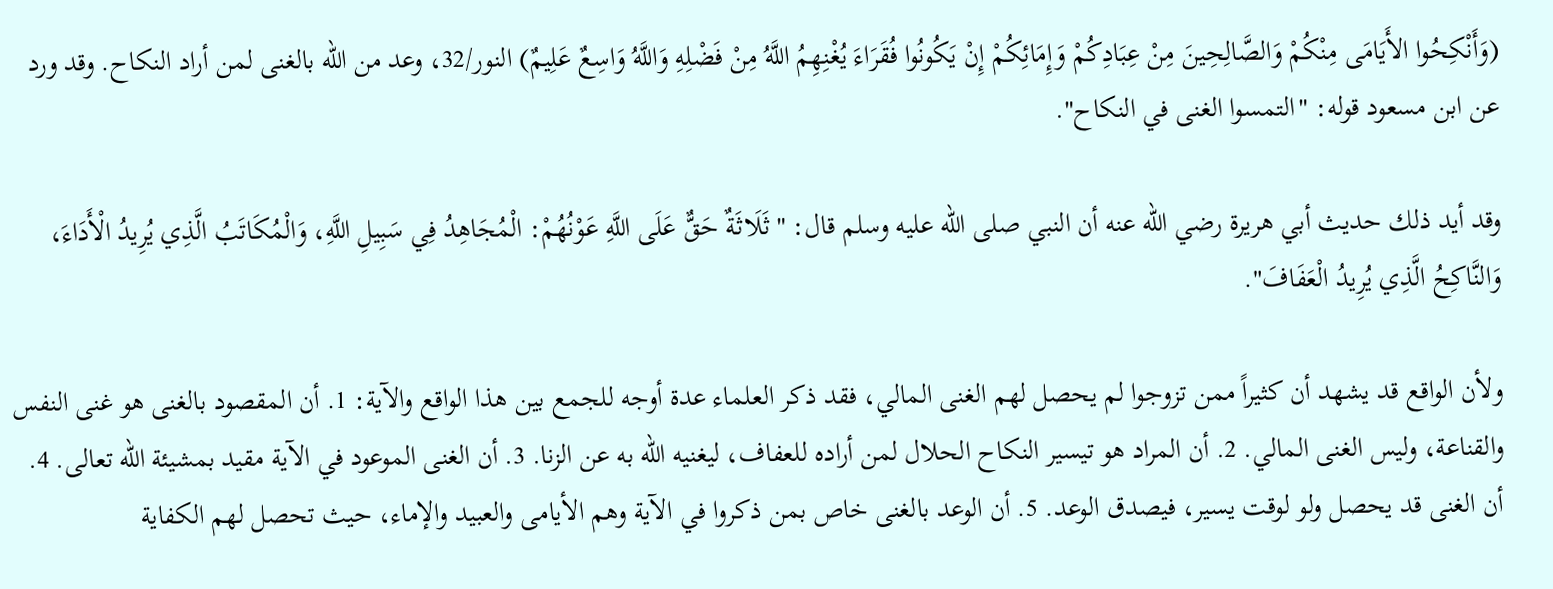(وَأَنْكِحُوا الأَيَامَى مِنْكُمْ وَالصَّالِحِينَ مِنْ عِبَادِكُمْ وَإِمَائِكُمْ إِنْ يَكُونُوا فُقَرَاءَ يُغْنِهِمُ اللَّهُ مِنْ فَضْلِهِ وَاللَّهُ وَاسِعٌ عَلِيمٌ) النور/32، وعد من الله بالغنى لمن أراد النكاح. وقد ورد عن ابن مسعود قوله: "التمسوا الغنى في النكاح".

وقد أيد ذلك حديث أبي هريرة رضي الله عنه أن النبي صلى الله عليه وسلم قال: "ثَلَاثَةٌ حَقٌّ عَلَى اللَّهِ عَوْنُهُمْ: الْمُجَاهِدُ فِي سَبِيلِ اللَّهِ، وَالْمُكَاتَبُ الَّذِي يُرِيدُ الْأَدَاءَ، وَالنَّاكِحُ الَّذِي يُرِيدُ الْعَفَافَ".

ولأن الواقع قد يشهد أن كثيراً ممن تزوجوا لم يحصل لهم الغنى المالي، فقد ذكر العلماء عدة أوجه للجمع بين هذا الواقع والآية: 1. أن المقصود بالغنى هو غنى النفس والقناعة، وليس الغنى المالي. 2. أن المراد هو تيسير النكاح الحلال لمن أراده للعفاف، ليغنيه الله به عن الزنا. 3. أن الغنى الموعود في الآية مقيد بمشيئة الله تعالى. 4. أن الغنى قد يحصل ولو لوقت يسير، فيصدق الوعد. 5. أن الوعد بالغنى خاص بمن ذكروا في الآية وهم الأيامى والعبيد والإماء، حيث تحصل لهم الكفاية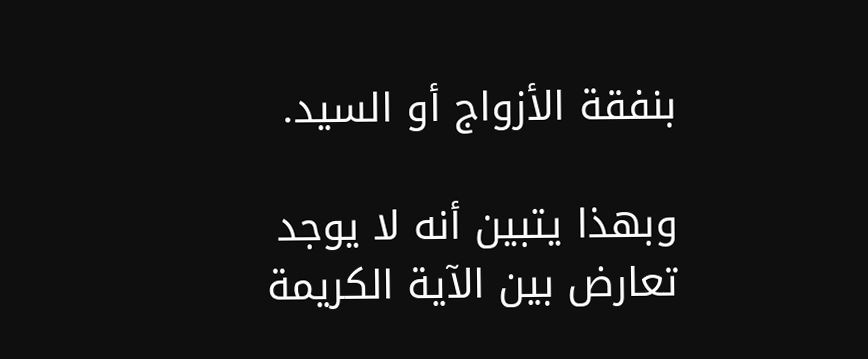بنفقة الأزواج أو السيد.

وبهذا يتبين أنه لا يوجد تعارض بين الآية الكريمة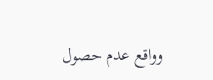وواقع عدم حصول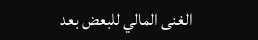الغنى المالي للبعض بعد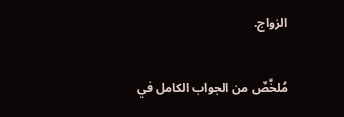الزواج.

مُلخَّصٌ من الجواب الكامل في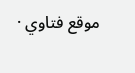موقع فتاوي ·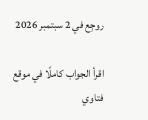روجِع في 2 سبتمبر 2026

اقرأ الجواب كاملًا في موقع فتاوي